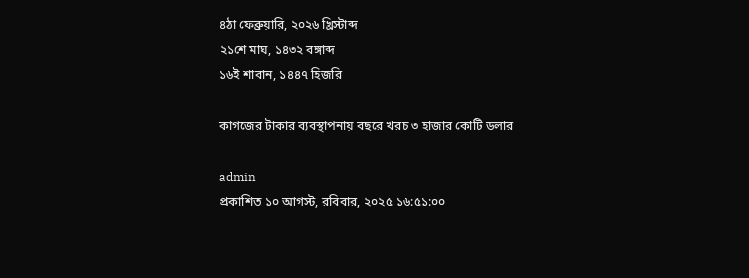৪ঠা ফেব্রুয়ারি, ২০২৬ খ্রিস্টাব্দ
২১শে মাঘ, ১৪৩২ বঙ্গাব্দ
১৬ই শাবান, ১৪৪৭ হিজরি

কাগজের টাকার ব্যবস্থাপনায় বছরে খরচ ৩ হাজার কোটি ডলার

admin
প্রকাশিত ১০ আগস্ট, রবিবার, ২০২৫ ১৬:৫১:০০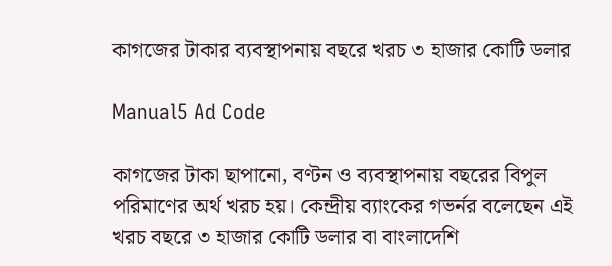কাগজের টাকার ব্যবস্থাপনায় বছরে খরচ ৩ হাজার কোটি ডলার

Manual5 Ad Code

কাগজের টাকা ছাপানো, বণ্টন ও ব্যবস্থাপনায় বছরের বিপুল পরিমাণের অর্থ খরচ হয়। কেন্দ্রীয় ব্যাংকের গভর্নর বলেছেন এই খরচ বছরে ৩ হাজার কোটি ডলার বা বাংলাদেশি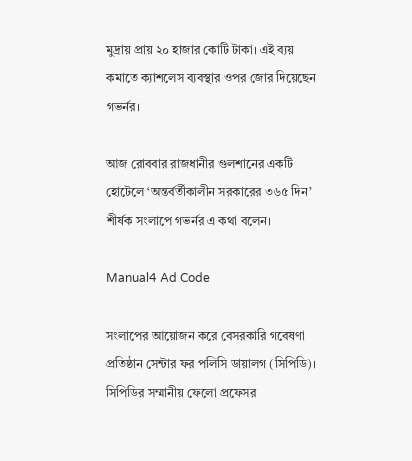মুদ্রায় প্রায় ২০ হাজার কোটি টাকা। এই ব্যয় কমাতে ক্যাশলেস ব্যবস্থার ওপর জোর দিয়েছেন গভর্নর।

আজ রোববার রাজধানীর গুলশানের একটি হোটেলে ‘অন্তর্বর্তীকালীন সরকারের ৩৬৫ দিন’ শীর্ষক সংলাপে গভর্নর এ কথা বলেন।

Manual4 Ad Code

সংলাপের আয়োজন করে বেসরকারি গবেষণা প্রতিষ্ঠান সেন্টার ফর পলিসি ডায়ালগ (সিপিডি)। সিপিডির সম্মানীয় ফেলো প্রফেসর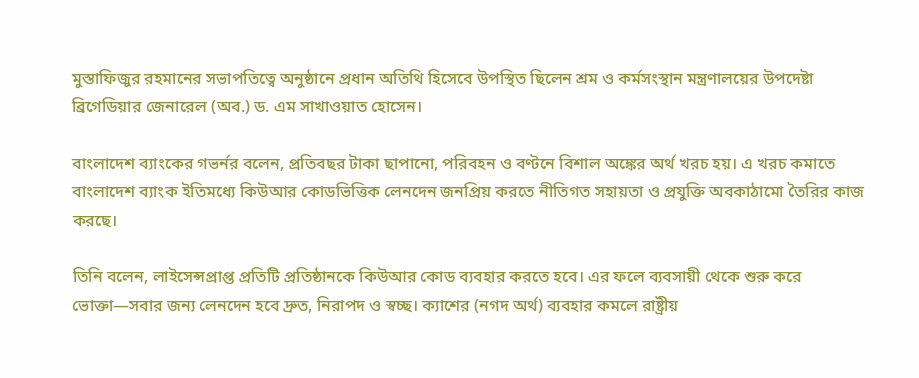মুস্তাফিজুর রহমানের সভাপতিত্বে অনুষ্ঠানে প্রধান অতিথি হিসেবে উপস্থিত ছিলেন শ্রম ও কর্মসংস্থান মন্ত্রণালয়ের উপদেষ্টা ব্রিগেডিয়ার জেনারেল (অব.) ড. এম সাখাওয়াত হোসেন।

বাংলাদেশ ব্যাংকের গভর্নর বলেন, প্রতিবছর টাকা ছাপানো, পরিবহন ও বণ্টনে বিশাল অঙ্কের অর্থ খরচ হয়। এ খরচ কমাতে বাংলাদেশ ব্যাংক ইতিমধ্যে কিউআর কোডভিত্তিক লেনদেন জনপ্রিয় করতে নীতিগত সহায়তা ও প্রযুক্তি অবকাঠামো তৈরির কাজ করছে।

তিনি বলেন, লাইসেন্সপ্রাপ্ত প্রতিটি প্রতিষ্ঠানকে কিউআর কোড ব্যবহার করতে হবে। এর ফলে ব্যবসায়ী থেকে শুরু করে ভোক্তা—সবার জন্য লেনদেন হবে দ্রুত, নিরাপদ ও স্বচ্ছ। ক্যাশের (নগদ অর্থ) ব্যবহার কমলে রাষ্ট্রীয়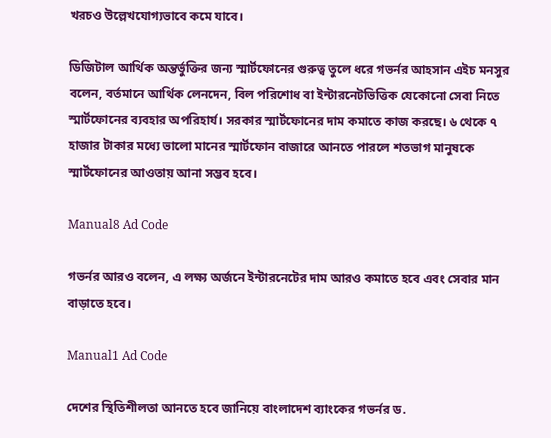খরচও উল্লেখযোগ্যভাবে কমে যাবে।

ডিজিটাল আর্থিক অন্তর্ভুক্তির জন্য স্মার্টফোনের গুরুত্ব তুলে ধরে গভর্নর আহসান এইচ মনসুর বলেন, বর্তমানে আর্থিক লেনদেন, বিল পরিশোধ বা ইন্টারনেটভিত্তিক যেকোনো সেবা নিতে স্মার্টফোনের ব্যবহার অপরিহার্য। সরকার স্মার্টফোনের দাম কমাতে কাজ করছে। ৬ থেকে ৭ হাজার টাকার মধ্যে ভালো মানের স্মার্টফোন বাজারে আনতে পারলে শতভাগ মানুষকে স্মার্টফোনের আওতায় আনা সম্ভব হবে।

Manual8 Ad Code

গভর্নর আরও বলেন, এ লক্ষ্য অর্জনে ইন্টারনেটের দাম আরও কমাতে হবে এবং সেবার মান বাড়াতে হবে।

Manual1 Ad Code

দেশের স্থিতিশীলতা আনতে হবে জানিয়ে বাংলাদেশ ব্যাংকের গভর্নর ড.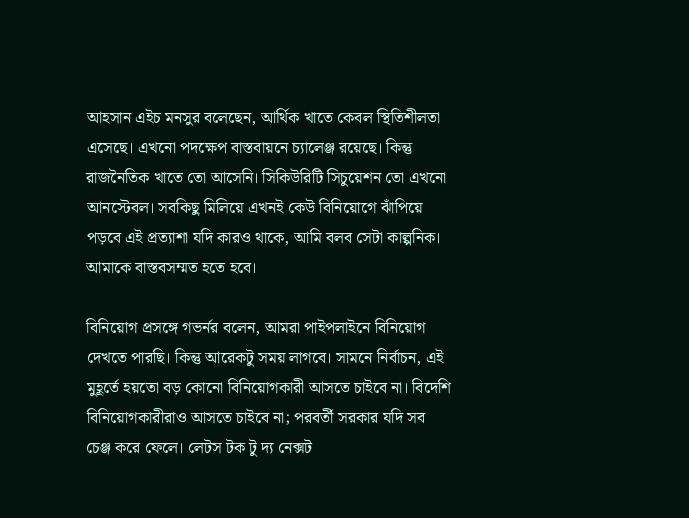আহসান এইচ মনসুর বলেছেন, আর্থিক খাতে কেবল স্থিতিশীলতা এসেছে। এখনো পদক্ষেপ বাস্তবায়নে চ্যালেঞ্জ রয়েছে। কিন্তু রাজনৈতিক খাতে তো আসেনি। সিকিউরিটি সিচুয়েশন তো এখনো আনস্টেবল। সবকিছু মিলিয়ে এখনই কেউ বিনিয়োগে ঝাঁপিয়ে পড়বে এই প্রত্যাশা যদি কারও থাকে, আমি বলব সেটা কাল্পনিক। আমাকে বাস্তবসম্মত হতে হবে।

বিনিয়োগ প্রসঙ্গে গভর্নর বলেন, আমরা পাইপলাইনে বিনিয়োগ দেখতে পারছি। কিন্তু আরেকটু সময় লাগবে। সামনে নির্বাচন, এই মুহূর্তে হয়তো বড় কোনো বিনিয়োগকারী আসতে চাইবে না। বিদেশি বিনিয়োগকারীরাও আসতে চাইবে না; পরবর্তী সরকার যদি সব চেঞ্জ করে ফেলে। লেটস টক টু দ্য নেক্সট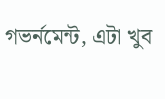গভর্নমেন্ট, এটা খুব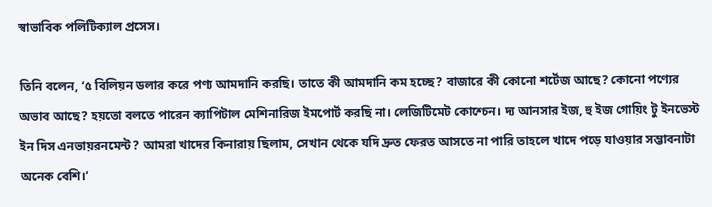স্বাভাবিক পলিটিক্যাল প্রসেস।

তিনি বলেন, ‘৫ বিলিয়ন ডলার করে পণ্য আমদানি করছি। তাতে কী আমদানি কম হচ্ছে? বাজারে কী কোনো শর্টেজ আছে? কোনো পণ্যের অভাব আছে? হয়তো বলতে পারেন ক্যাপিটাল মেশিনারিজ ইমপোর্ট করছি না। লেজিটিমেট কোশ্চেন। দ্য আনসার ইজ, হু ইজ গোয়িং টু ইনভেস্ট ইন দিস এনভায়রনমেন্ট? আমরা খাদের কিনারায় ছিলাম, সেখান থেকে যদি দ্রুত ফেরত আসতে না পারি তাহলে খাদে পড়ে যাওয়ার সম্ভাবনাটা অনেক বেশি।’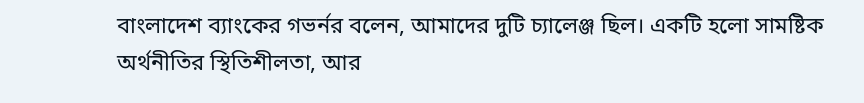বাংলাদেশ ব্যাংকের গভর্নর বলেন, আমাদের দুটি চ্যালেঞ্জ ছিল। একটি হলো সামষ্টিক অর্থনীতির স্থিতিশীলতা, আর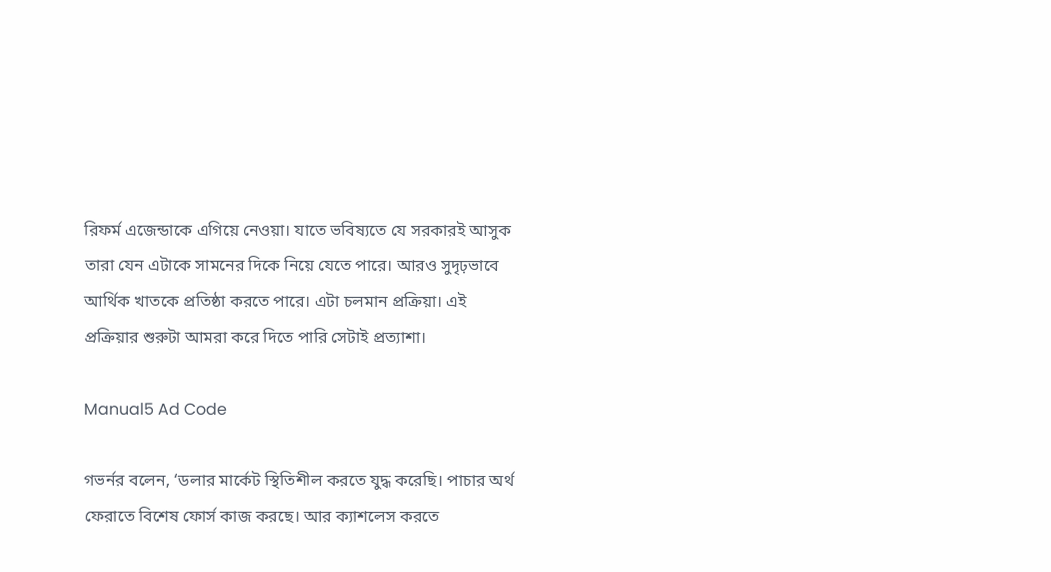রিফর্ম এজেন্ডাকে এগিয়ে নেওয়া। যাতে ভবিষ্যতে যে সরকারই আসুক তারা যেন এটাকে সামনের দিকে নিয়ে যেতে পারে। আরও সুদৃঢ়ভাবে আর্থিক খাতকে প্রতিষ্ঠা করতে পারে। এটা চলমান প্রক্রিয়া। এই প্রক্রিয়ার শুরুটা আমরা করে দিতে পারি সেটাই প্রত্যাশা।

Manual5 Ad Code

গভর্নর বলেন, ‘ডলার মার্কেট স্থিতিশীল করতে যুদ্ধ করেছি। পাচার অর্থ ফেরাতে বিশেষ ফোর্স কাজ করছে। আর ক্যাশলেস করতে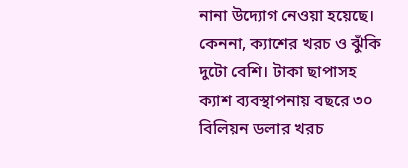নানা উদ্যোগ নেওয়া হয়েছে। কেননা, ক্যাশের খরচ ও ঝুঁকি দুটো বেশি। টাকা ছাপাসহ ক্যাশ ব্যবস্থাপনায় বছরে ৩০ বিলিয়ন ডলার খরচ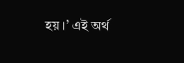হয়।’ এই অর্থ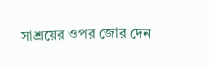সাশ্রয়ের ওপর জোর দেন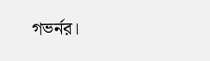গভর্নর।